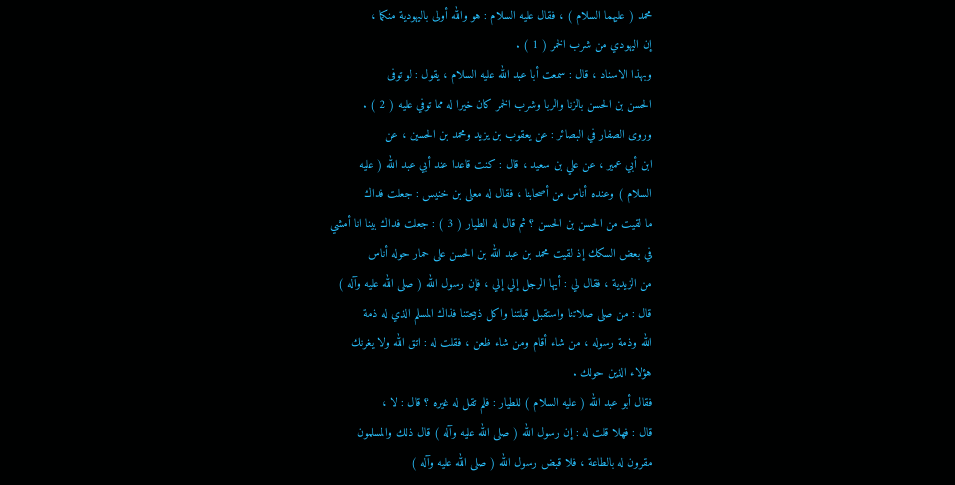محمد ( عليهما السلام ) ، فقال عليه السلام : هو والله أولى باليهودية منكما ،
إن اليهودي من شرب الخمر ( 1 ) .
وبهذا الاسناد ، قال : سمعت أبا عبد الله عليه السلام ، يقول : لو توفى
الحسن بن الحسن بالزنا والربا وشرب الخمر كان خيرا له مما توفي عليه ( 2 ) .
وروى الصفار في البصائر : عن يعقوب بن يزيد ومحمد بن الحسين ، عن
ابن أبي عمير ، عن علي بن سعيد ، قال : كنت قاعدا عند أبي عبد الله ( عليه
السلام ) وعنده أناس من أصحابنا ، فقال له معلى بن خنيس : جعلت فداك
ما لقيت من الحسن بن الحسن ؟ ثم قال له الطيار ( 3 ) : جعلت فداك بينا انا أمشي
في بعض السكك إذ لقيت محمد بن عبد الله بن الحسن على حمار حوله أناس
من الزيدية ، فقال لي : أيها الرجل إلي إلي ، فإن رسول الله ( صلى الله عليه وآله )
قال : من صلى صلاتنا واستقبل قبلتنا واكل ذبيحتنا فذاك المسلم الذي له ذمة
الله وذمة رسوله ، من شاء أقام ومن شاء ظعن ، فقلت له : اتق الله ولا يغرنك
هؤلاء الذين حولك .
فقال أبو عبد الله ( عليه السلام ) للطيار : فلم تقل له غيره ؟ قال : لا ،
قال : فهلا قلت له : إن رسول الله ( صلى الله عليه وآله ) قال ذلك والمسلمون
مقرون له بالطاعة ، فلا قبض رسول الله ( صلى الله عليه وآله )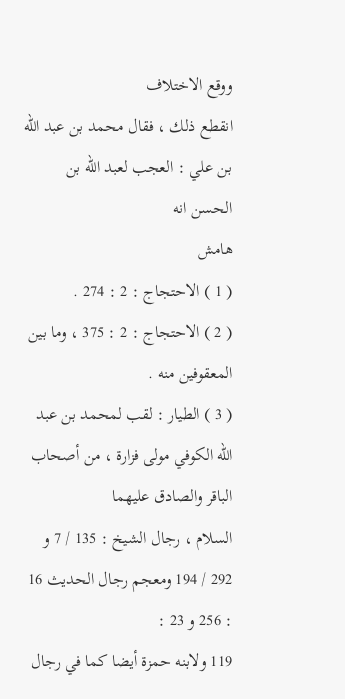ووقع الاختلاف
انقطع ذلك ، فقال محمد بن عبد الله بن علي : العجب لعبد الله بن الحسن انه
هامش
( 1 ) الاحتجاج : 2 : 274 .
( 2 ) الاحتجاج : 2 : 375 ، وما بين المعقوفين منه .
( 3 ) الطيار : لقب لمحمد بن عبد الله الكوفي مولى فزارة ، من أصحاب الباقر والصادق عليهما
السلام ، رجال الشيخ : 135 / 7 و 292 / 194 ومعجم رجال الحديث 16 : 256 و 23 :
119 ولابنه حمزة أيضا كما في رجال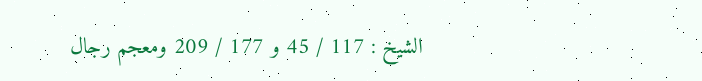الشيخ : 117 / 45 و 177 / 209 ومعجم رجال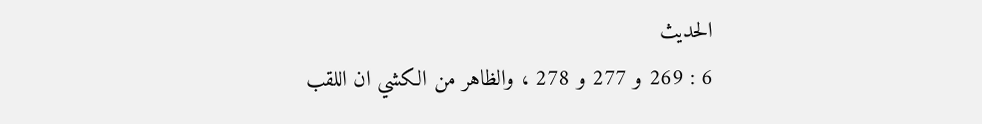الحديث
6 : 269 و 277 و 278 ، والظاهر من الكشي ان اللقب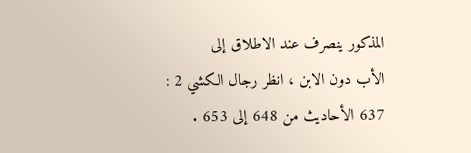المذكور ينصرف عند الاطلاق إلى
الأب دون الابن ، انظر رجال الكشي 2 : 637 الأحاديث من 648 إلى 653 .